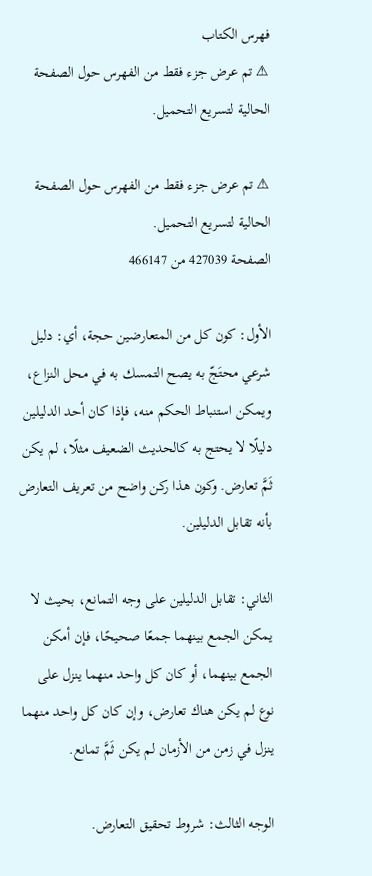فهرس الكتاب
⚠ تم عرض جزء فقط من الفهرس حول الصفحة الحالية لتسريع التحميل.

⚠ تم عرض جزء فقط من الفهرس حول الصفحة الحالية لتسريع التحميل.
الصفحة 427039 من 466147

الأول: كون كل من المتعارضين حجة، أي: دليل شرعي محتَجّ به يصح التمسك به في محل النزاع، ويمكن استنباط الحكم منه، فإذا كان أحد الدليلين دليلًا لا يحتج به كالحديث الضعيف مثلًا، لم يكن ثَمَّ تعارض. وكون هذا ركن واضح من تعريف التعارض بأنه تقابل الدليلين.

الثاني: تقابل الدليلين على وجه التمانع، بحيث لا يمكن الجمع بينهما جمعًا صحيحًا، فإن أمكن الجمع بينهما، أو كان كل واحد منهما ينزل على نوع لم يكن هناك تعارض، وإن كان كل واحد منهما ينزل في زمن من الأزمان لم يكن ثَمَّ تمانع.

الوجه الثالث: شروط تحقيق التعارض.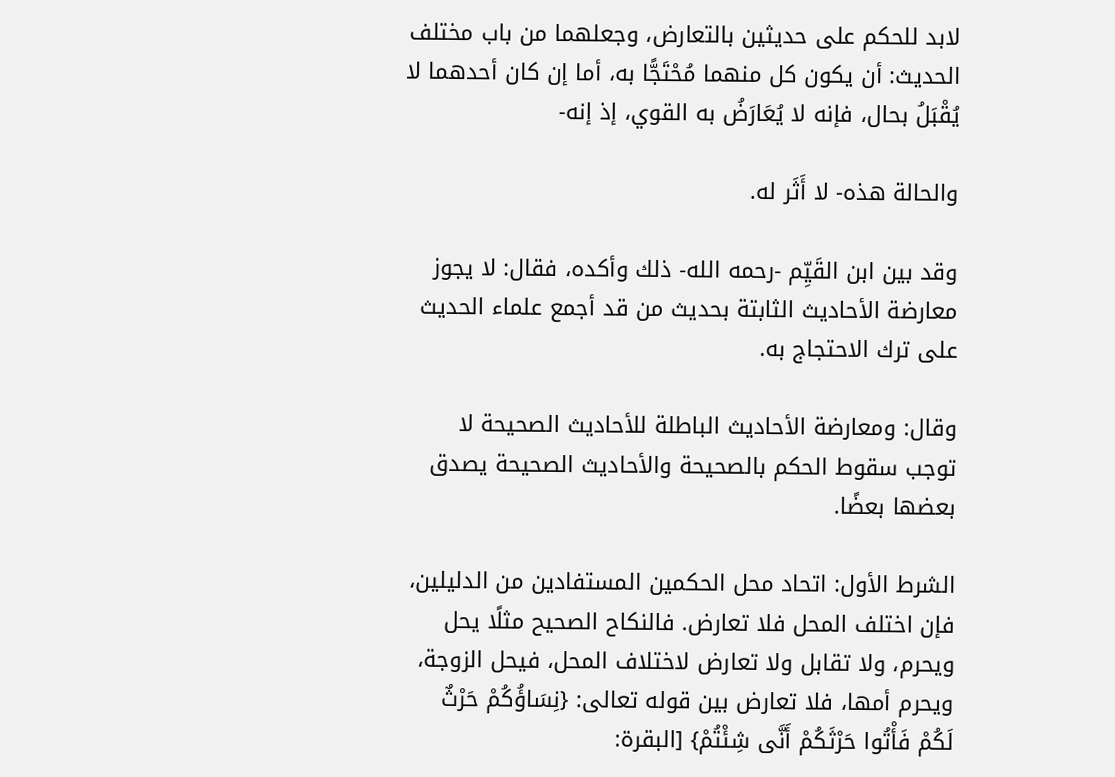لابد للحكم على حديثين بالتعارض، وجعلهما من باب مختلف الحديث: أن يكون كل منهما مُحْتَجًّا به، أما إن كان أحدهما لا يُقْبَلُ بحال، فإنه لا يُعَارَضُ به القوي، إذ إنه-

والحالة هذه- لا أَثَر له.

وقد بين ابن القَيِّم -رحمه الله- ذلك وأكده، فقال: لا يجوز معارضة الأحاديث الثابتة بحديث من قد أجمع علماء الحديث على ترك الاحتجاج به.

وقال: ومعارضة الأحاديث الباطلة للأحاديث الصحيحة لا توجب سقوط الحكم بالصحيحة والأحاديث الصحيحة يصدق بعضها بعضًا.

الشرط الأول: اتحاد محل الحكمين المستفادين من الدليلين، فإن اختلف المحل فلا تعارض. فالنكاح الصحيح مثلًا يحل ويحرم، ولا تقابل ولا تعارض لاختلاف المحل، فيحل الزوجة، ويحرم أمها، فلا تعارض بين قوله تعالى: {نِسَاؤُكُمْ حَرْثٌ لَكُمْ فَأْتُوا حَرْثَكُمْ أَنَّى شِئْتُمْ} [البقرة: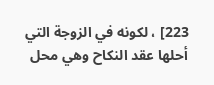223] ، لكونه في الزوجة التي أحلها عقد النكاح وهي محل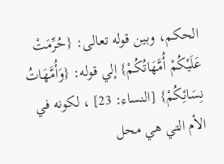الحكم، وبين قوله تعالى: {حُرِّمَتْ عَلَيْكُمْ أُمَّهَاتُكُمْ} إلي قوله: {وَأُمَّهَاتُ نِسَائِكُمْ} [النساء: 23] ، لكونه في الأم التي هي محل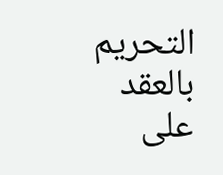التحريم بالعقد على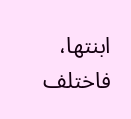ابنتها، فاختلف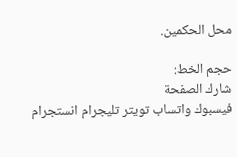محل الحكمين.

حجم الخط:
شارك الصفحة
فيسبوك واتساب تويتر تليجرام انستجرام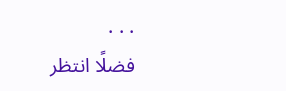. . .
فضلًا انتظر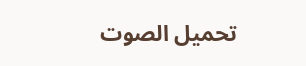تحميل الصوت